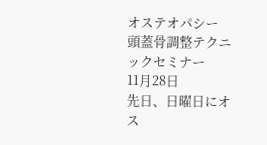オステオパシー 頭蓋骨調整テクニックセミナー
11月28日
先日、日曜日にオス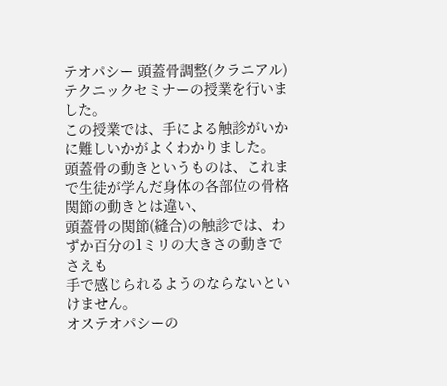テオパシー 頭蓋骨調整(クラニアル)テクニックセミナーの授業を行いました。
この授業では、手による触診がいかに難しいかがよくわかりました。
頭蓋骨の動きというものは、これまで生徒が学んだ身体の各部位の骨格関節の動きとは違い、
頭蓋骨の関節(縫合)の触診では、わずか百分の1ミリの大きさの動きでさえも
手で感じられるようのならないといけません。
オステオパシーの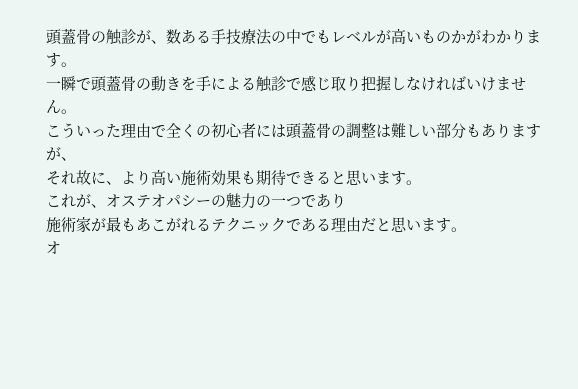頭蓋骨の触診が、数ある手技療法の中でもレベルが高いものかがわかります。
一瞬で頭蓋骨の動きを手による触診で感じ取り把握しなければいけません。
こういった理由で全くの初心者には頭蓋骨の調整は難しい部分もありますが、
それ故に、より高い施術効果も期待できると思います。
これが、オステオパシーの魅力の一つであり
施術家が最もあこがれるテクニックである理由だと思います。
オ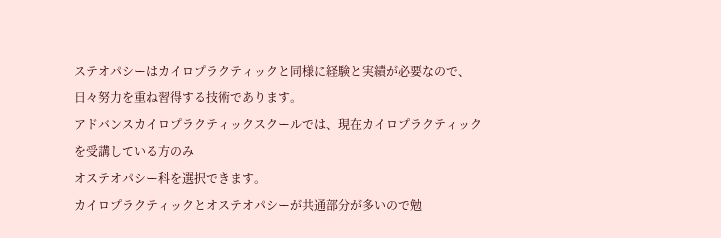ステオパシーはカイロプラクティックと同様に経験と実績が必要なので、
日々努力を重ね習得する技術であります。
アドバンスカイロプラクティックスクールでは、現在カイロプラクティックを受講している方のみ
オステオパシー科を選択できます。
カイロプラクティックとオステオパシーが共通部分が多いので勉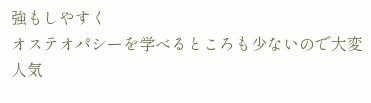強もしやすく
オステオパシーを学べるところも少ないので大変人気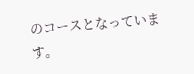のコースとなっています。